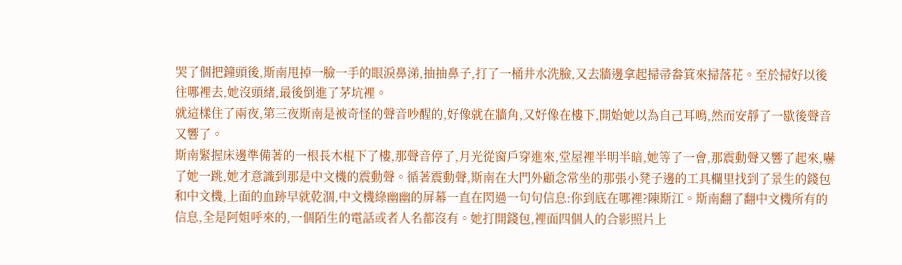哭了個把鐘頭後,斯南甩掉一臉一手的眼淚鼻涕,抽抽鼻子,打了一桶井水洗臉,又去牆邊拿起掃帚畚箕來掃落花。至於掃好以後往哪裡去,她沒頭緒,最後倒進了茅坑裡。
就這樣住了兩夜,第三夜斯南是被奇怪的聲音吵醒的,好像就在牆角,又好像在樓下,開始她以為自己耳鳴,然而安靜了一歇後聲音又響了。
斯南緊握床邊準備著的一根長木棍下了樓,那聲音停了,月光從窗戶穿進來,堂屋裡半明半暗,她等了一會,那震動聲又響了起來,嚇了她一跳,她才意識到那是中文機的震動聲。循著震動聲,斯南在大門外顧念常坐的那張小凳子邊的工具欄里找到了景生的錢包和中文機,上面的血跡早就乾涸,中文機綠幽幽的屏幕一直在閃過一句句信息:你到底在哪裡?陳斯江。斯南翻了翻中文機所有的信息,全是阿姐呼來的,一個陌生的電話或者人名都沒有。她打開錢包,裡面四個人的合影照片上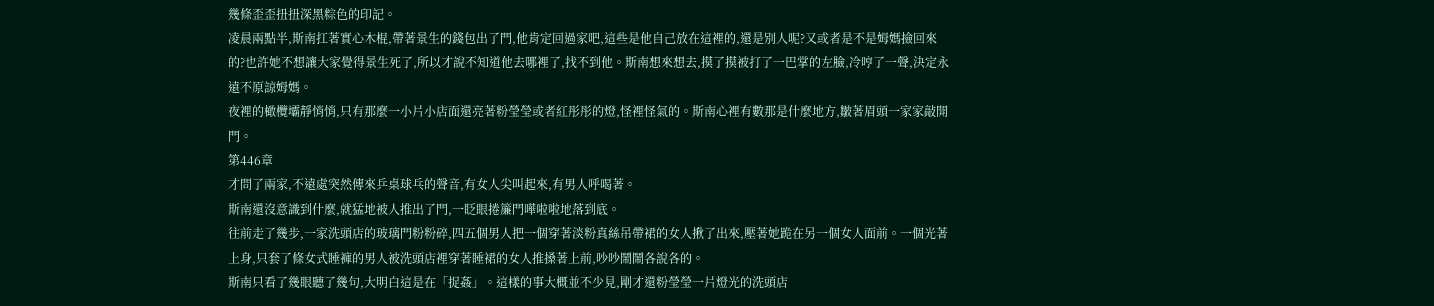幾條歪歪扭扭深黑粽色的印記。
凌晨兩點半,斯南扛著實心木棍,帶著景生的錢包出了門,他肯定回過家吧,這些是他自己放在這裡的,還是別人呢?又或者是不是姆媽撿回來的?也許她不想讓大家覺得景生死了,所以才說不知道他去哪裡了,找不到他。斯南想來想去,摸了摸被打了一巴掌的左臉,冷哼了一聲,決定永遠不原諒姆媽。
夜裡的橄欖壩靜悄悄,只有那麼一小片小店面還亮著粉瑩瑩或者紅彤彤的燈,怪裡怪氣的。斯南心裡有數那是什麼地方,皺著眉頭一家家敲開門。
第446章
才問了兩家,不遠處突然傳來乒桌球乓的聲音,有女人尖叫起來,有男人呼喝著。
斯南還沒意識到什麼,就猛地被人推出了門,一眨眼捲簾門嘩啦啦地落到底。
往前走了幾步,一家洗頭店的玻璃門粉粉碎,四五個男人把一個穿著淡粉真絲吊帶裙的女人揪了出來,壓著她跪在另一個女人面前。一個光著上身,只套了條女式睡褲的男人被洗頭店裡穿著睡裙的女人推搡著上前,吵吵鬧鬧各說各的。
斯南只看了幾眼聽了幾句,大明白這是在「捉姦」。這樣的事大概並不少見,剛才還粉瑩瑩一片燈光的洗頭店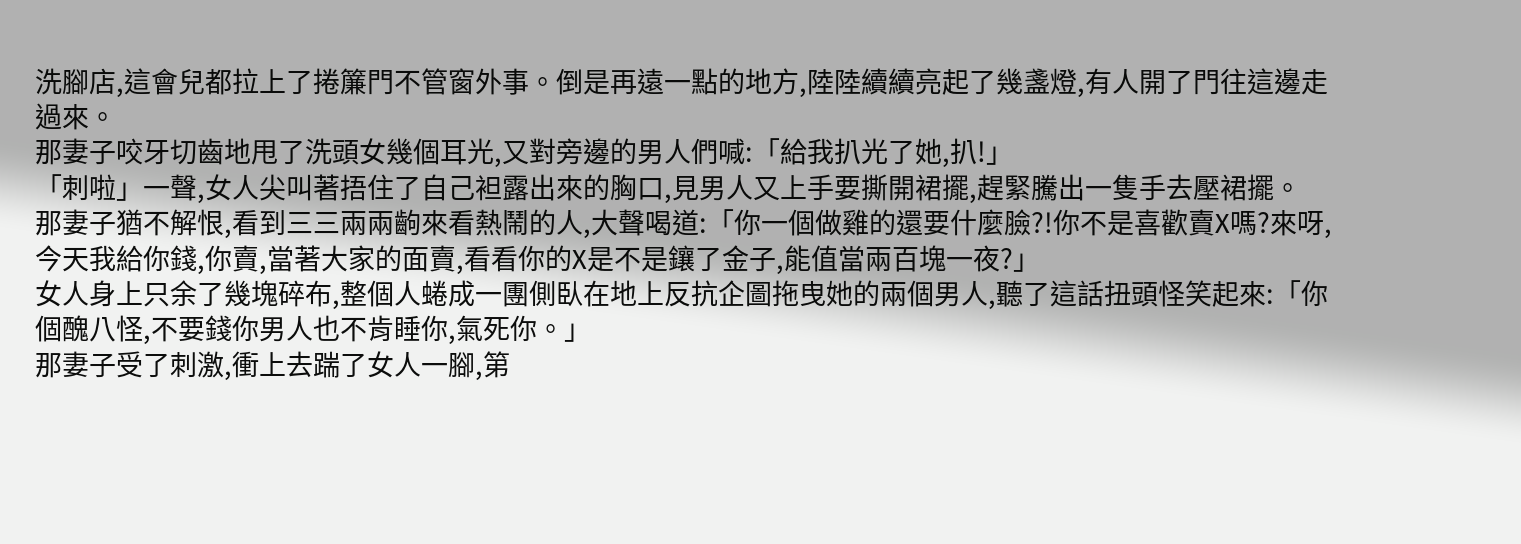洗腳店,這會兒都拉上了捲簾門不管窗外事。倒是再遠一點的地方,陸陸續續亮起了幾盞燈,有人開了門往這邊走過來。
那妻子咬牙切齒地甩了洗頭女幾個耳光,又對旁邊的男人們喊:「給我扒光了她,扒!」
「刺啦」一聲,女人尖叫著捂住了自己袒露出來的胸口,見男人又上手要撕開裙擺,趕緊騰出一隻手去壓裙擺。
那妻子猶不解恨,看到三三兩兩齣來看熱鬧的人,大聲喝道:「你一個做雞的還要什麼臉?!你不是喜歡賣X嗎?來呀,今天我給你錢,你賣,當著大家的面賣,看看你的X是不是鑲了金子,能值當兩百塊一夜?」
女人身上只余了幾塊碎布,整個人蜷成一團側臥在地上反抗企圖拖曳她的兩個男人,聽了這話扭頭怪笑起來:「你個醜八怪,不要錢你男人也不肯睡你,氣死你。」
那妻子受了刺激,衝上去踹了女人一腳,第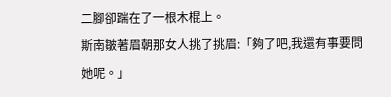二腳卻踹在了一根木棍上。
斯南皺著眉朝那女人挑了挑眉:「夠了吧,我還有事要問她呢。」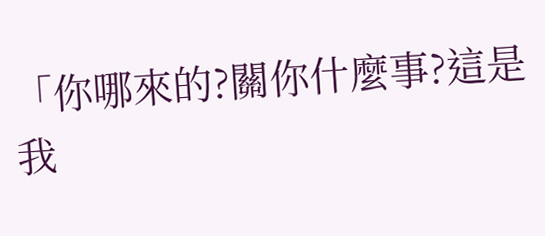「你哪來的?關你什麼事?這是我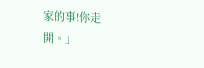家的事!你走開。」